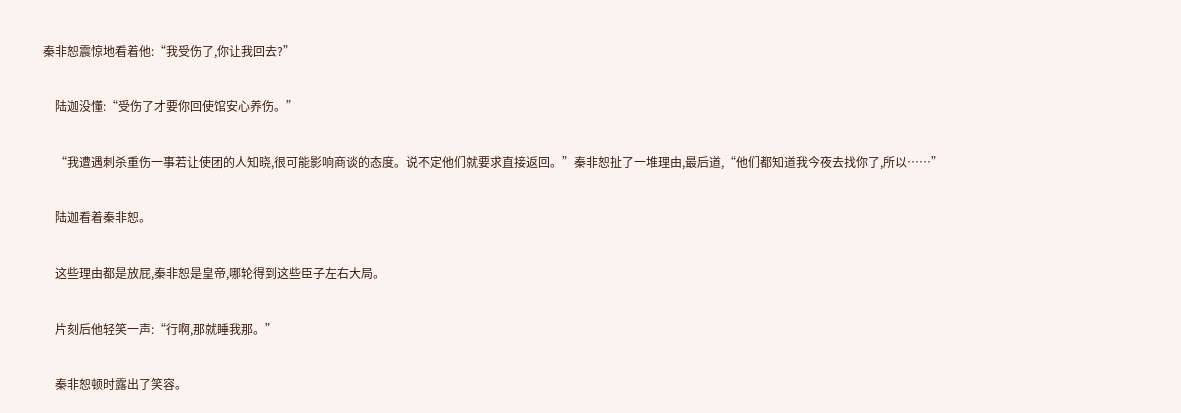秦非恕震惊地看着他:“我受伤了,你让我回去?”

    陆迦没懂:“受伤了才要你回使馆安心养伤。”

    “我遭遇刺杀重伤一事若让使团的人知晓,很可能影响商谈的态度。说不定他们就要求直接返回。”秦非恕扯了一堆理由,最后道,“他们都知道我今夜去找你了,所以……”

    陆迦看着秦非恕。

    这些理由都是放屁,秦非恕是皇帝,哪轮得到这些臣子左右大局。

    片刻后他轻笑一声:“行啊,那就睡我那。”

    秦非恕顿时露出了笑容。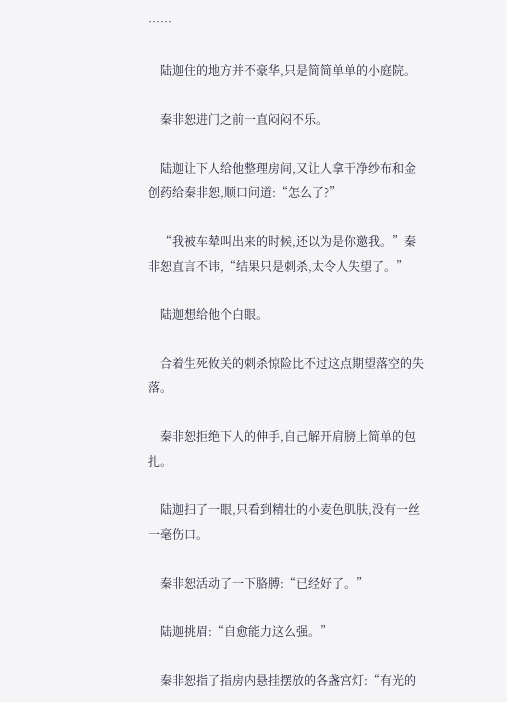……

    陆迦住的地方并不豪华,只是简简单单的小庭院。

    秦非恕进门之前一直闷闷不乐。

    陆迦让下人给他整理房间,又让人拿干净纱布和金创药给秦非恕,顺口问道:“怎么了?”

    “我被车辇叫出来的时候,还以为是你邀我。”秦非恕直言不讳,“结果只是刺杀,太令人失望了。”

    陆迦想给他个白眼。

    合着生死攸关的刺杀惊险比不过这点期望落空的失落。

    秦非恕拒绝下人的伸手,自己解开肩膀上简单的包扎。

    陆迦扫了一眼,只看到精壮的小麦色肌肤,没有一丝一毫伤口。

    秦非恕活动了一下胳膊:“已经好了。”

    陆迦挑眉:“自愈能力这么强。”

    秦非恕指了指房内悬挂摆放的各盏宫灯:“有光的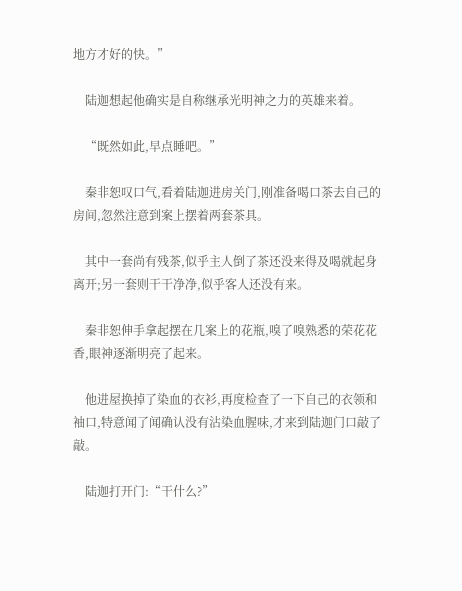地方才好的快。”

    陆迦想起他确实是自称继承光明神之力的英雄来着。

    “既然如此,早点睡吧。”

    秦非恕叹口气,看着陆迦进房关门,刚准备喝口茶去自己的房间,忽然注意到案上摆着两套茶具。

    其中一套尚有残茶,似乎主人倒了茶还没来得及喝就起身离开;另一套则干干净净,似乎客人还没有来。

    秦非恕伸手拿起摆在几案上的花瓶,嗅了嗅熟悉的荣花花香,眼神逐渐明亮了起来。

    他进屋换掉了染血的衣衫,再度检查了一下自己的衣领和袖口,特意闻了闻确认没有沾染血腥味,才来到陆迦门口敲了敲。

    陆迦打开门:“干什么?”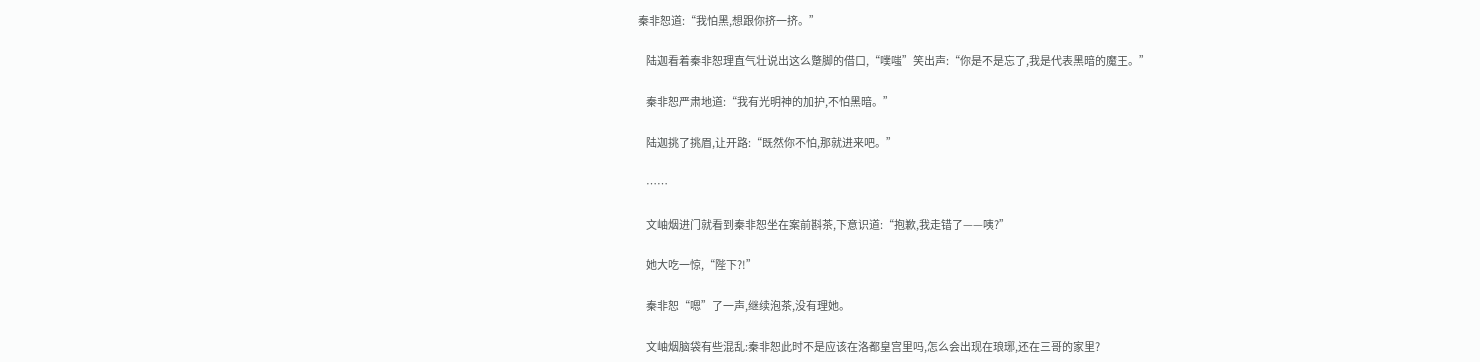秦非恕道:“我怕黑,想跟你挤一挤。”

    陆迦看着秦非恕理直气壮说出这么蹩脚的借口,“噗嗤”笑出声:“你是不是忘了,我是代表黑暗的魔王。”

    秦非恕严肃地道:“我有光明神的加护,不怕黑暗。”

    陆迦挑了挑眉,让开路:“既然你不怕,那就进来吧。”

    ……

    文岫烟进门就看到秦非恕坐在案前斟茶,下意识道:“抱歉,我走错了——咦?”

    她大吃一惊,“陛下?!”

    秦非恕“嗯”了一声,继续泡茶,没有理她。

    文岫烟脑袋有些混乱:秦非恕此时不是应该在洛都皇宫里吗,怎么会出现在琅琊,还在三哥的家里?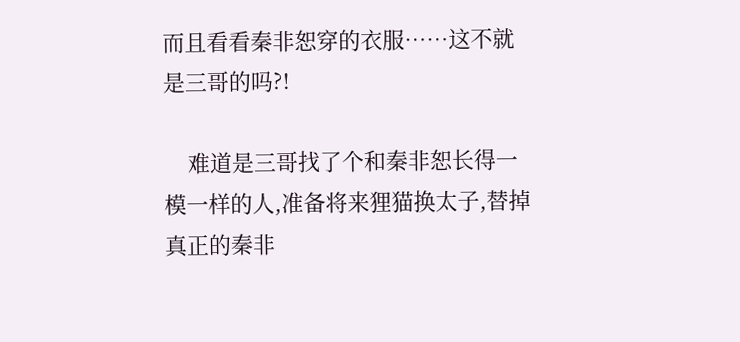而且看看秦非恕穿的衣服……这不就是三哥的吗?!

    难道是三哥找了个和秦非恕长得一模一样的人,准备将来狸猫换太子,替掉真正的秦非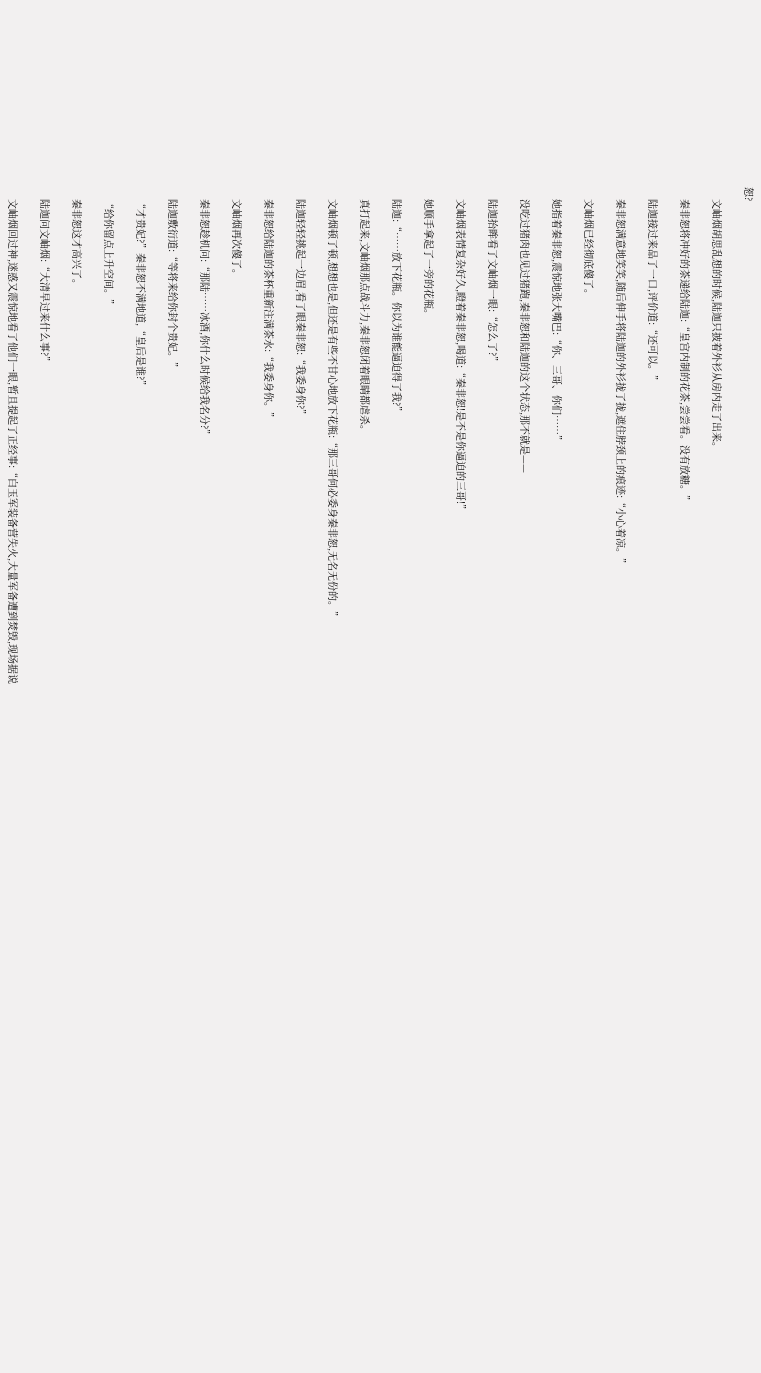恕?

    文岫烟胡思乱想的时候,陆迦只披着外衫从房内走了出来。

    秦非恕将冲好的茶递给陆迦:“皇宫内制的花茶,尝尝看。没有放糖。”

    陆迦接过来品了一口,评价道:“还可以。”

    秦非恕满意地笑笑,随后伸手将陆迦的外衫拢了拢,遮住脖颈上的痕迹:“小心着凉。”

    文岫烟已经彻底傻了。

    她指着秦非恕,震惊地张大嘴巴:“你、三哥、你们……”

    没吃过猪肉也见过猪跑,秦非恕和陆迦的这个状态,那不就是——

    陆迦抬眸看了文岫烟一眼:“怎么了?”

    文岫烟表情复杂好久,瞪着秦非恕,喝道:“秦非恕!是不是你逼迫的三哥!”

    她顺手拿起了一旁的花瓶。

    陆迦:“……放下花瓶。你以为谁能逼迫得了我?”

    真打起来,文岫烟那点战斗力,秦非恕闭着眼睛都虐杀。

    文岫烟顿了顿,想想也是,但还是有些不甘心地放下花瓶:“那三哥何必委身秦非恕,无名无份的。”

    陆迦轻轻挑起一边眉,看了眼秦非恕:“我委身你?”

    秦非恕给陆迦的茶杯重新注满茶水:“我委身你。”

    文岫烟再次傻了。

    秦非恕趁机问:“那陆……冰酒,你什么时候给我名分?”

    陆迦敷衍道:“等将来给你封个贵妃。”

    “才贵妃?”秦非恕不满地道,“皇后是谁?”

    “给你留点上升空间。”

    秦非恕这才高兴了。

    陆迦问文岫烟:“大清早过来什么事?”

    文岫烟回过神,迷惑又震惊地看了他们一眼,暂且提起了正经事:“白玉军装备营失火,大量军备遭到焚毁,现场据说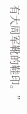有大周军靴的鞋印。”